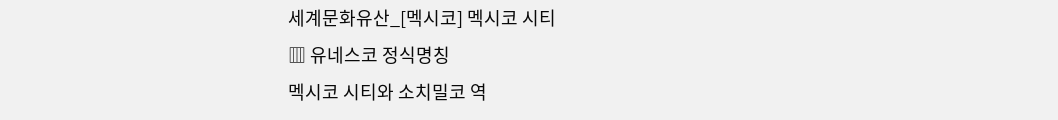세계문화유산_[멕시코] 멕시코 시티
▥ 유네스코 정식명칭
멕시코 시티와 소치밀코 역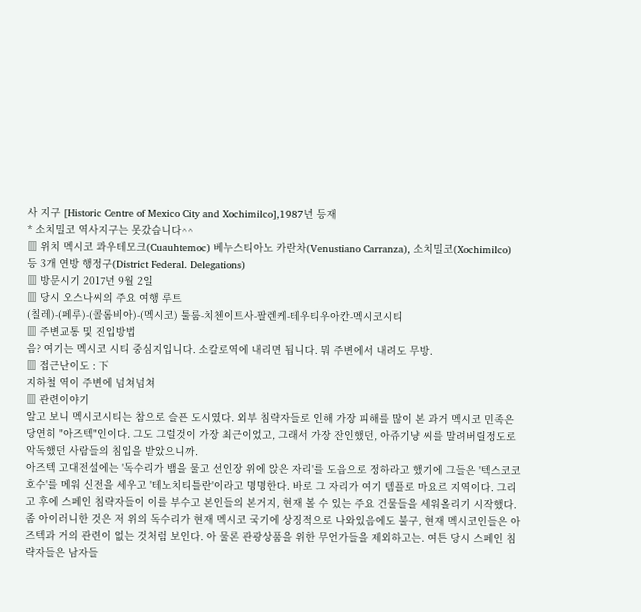사 지구 [Historic Centre of Mexico City and Xochimilco],1987년 등재
* 소치밀코 역사지구는 못갔습니다^^
▥ 위치 멕시코 콰우테모크(Cuauhtemoc) 베누스티아노 카란차(Venustiano Carranza), 소치밀코(Xochimilco) 등 3개 연방 행정구(District Federal. Delegations)
▥ 방문시기 2017년 9월 2일
▥ 당시 오스나씨의 주요 여행 루트
(칠레)-(페루)-(콜롬비아)-(멕시코) 툴룸-치첸이트사-팔렌케-테우티우아칸-멕시코시티
▥ 주변교통 및 진입방법
음? 여기는 멕시코 시티 중심지입니다. 소칼로역에 내리면 됩니다. 뭐 주변에서 내려도 무방.
▥ 접근난이도 : 下
지하철 역이 주변에 넘쳐넘쳐
▥ 관련이야기
알고 보니 멕시코시티는 참으로 슬픈 도시였다. 외부 침략자들로 인해 가장 피해를 많이 본 과거 멕시코 민족은 당연히 "아즈텍"인이다. 그도 그럴것이 가장 최근이었고, 그래서 가장 잔인했던, 아쥬기냥 씨를 말려버릴정도로 악독했던 사람들의 침입을 받았으니까.
아즈텍 고대전설에는 '독수리가 뱀을 물고 선인장 위에 앉은 자리'를 도읍으로 정하라고 했기에 그들은 '텍스코코 호수'를 메워 신전을 세우고 '테노치티틀란'이라고 명명한다. 바로 그 자리가 여기 템플로 마요르 지역이다. 그리고 후에 스페인 침략자들이 이를 부수고 본인들의 본거지, 현재 볼 수 있는 주요 건물들을 세워올리기 시작했다. 좀 아이러니한 것은 저 위의 독수리가 현재 멕시코 국기에 상징적으로 나와있음에도 불구, 현재 멕시코인들은 아즈텍과 거의 관련이 없는 것처럼 보인다. 아 물론 관광상품을 위한 무언가들을 제외하고는. 여튼 당시 스페인 침략자들은 남자들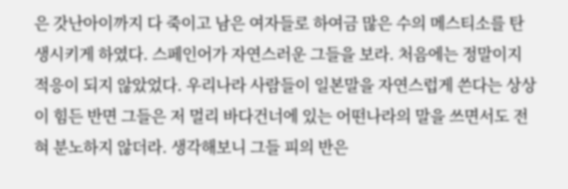은 갓난아이까지 다 죽이고 남은 여자들로 하여금 많은 수의 메스티소를 탄생시키게 하였다. 스페인어가 자연스러운 그들을 보라. 처음에는 정말이지 적응이 되지 않았었다. 우리나라 사람들이 일본말을 자연스럽게 쓴다는 상상이 힘든 반면 그들은 저 멀리 바다건너에 있는 어떤나라의 말을 쓰면서도 전혀 분노하지 않더라. 생각해보니 그들 피의 반은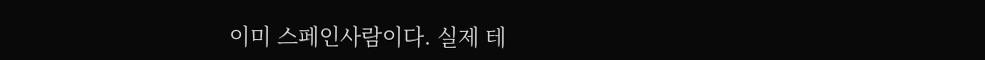이미 스페인사람이다. 실제 테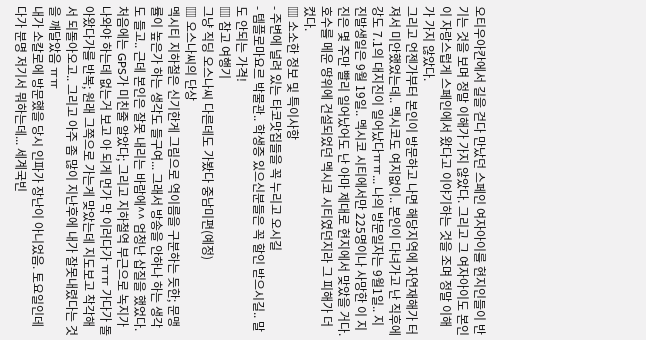오티우아칸에서 길을 걷다 만났던 스페인 여자아이를 현지인들이 반기는 것을 보며 정말 이해가 가지 않았다. 그리고 그 여자아이도 본인이 자랑스럽게 스페인에서 왔다고 이야기하는 것을 조며 정말 이해가 가지 않았다.
그리고 언젠가부터 본인이 방문하고 나면 해당지역에 자연재해가 터져서 미안했었는데.. 멕시코도 여지없이.. 본인이 다녀가고 난 직후에 강도 7.1의 대지진이 일어났다ㅠㅠ... 나의 방문일자는 9월1일.. 지진발생일은 9월 19일.. 멕시코 시티에서만 225명이나 사망한 이 지진은 몇 주만 빨리 일어났어도 난 아마 제대로 현지에서 맞았을 거다. 호수를 메운 땅위에 건설되었던 멕시코 시티였던지라 그 피해가 더 컸다.
▥ 소소한 정보 및 특이사항
- 주변에 널려 있는 타코맛집들을 꼭 누리고 오시길
- 템플로마요르 박물관.. 학생증 있으신분들은 꼭 할인 받으시길.. 말도 안되는 가격!
▥ 참고 여행기
그냥 직딩 오스나씨 다른데도 가봤다 중남미편(예정)
▥ 오스나씨의 단상
멕시티 지하철은 신기한게 그림으로 역이름을 구분하는 듯한; 문맹률이 높은가 하는 생각도 들구여... 그래서 방송을 안하나 하는 생각도 들고.. 근데 본인은 잘못 내리는 바람에^^ 엄청난 삽질을 했었다. 처음에는 GPS가 미친줄 알았다; 그리고 지하철역 부근으로 녹지가 나와야 하는데 없는거 보고 아 되게 먼가 막 이러다가 ㅠㅠ 가다가 돌아왔다가를 반복; 원래 그쪽으로 가는게 맞았는데 지도보고 착각해서 되돌아오고.. 그리고 아주 좀 많이 지난후에 내가 잘못내렸다는 것을 깨달았음 ㅠㅠ
내가 소칼로에 방문했을 당시 인파가 장난이 아니었음. 토요일인데다가 분명 저기서 뭐하는데... 세계국빈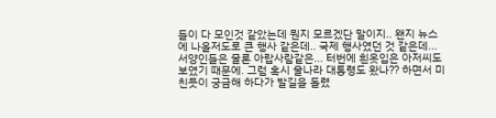들이 다 모인것 같았는데 뭔지 모르겠단 말이지.. 왠지 뉴스에 나올저도로 큰 행사 같은데.. 국제 행사였던 것 같은데... 서양인들은 물론 아랍사람같은... 터번에 흰옷입은 아저씨도 보였기 때문에. 그럼 혹시 울나라 대통령도 왔나?? 하면서 미친듯이 궁금해 하다가 발길을 돌렸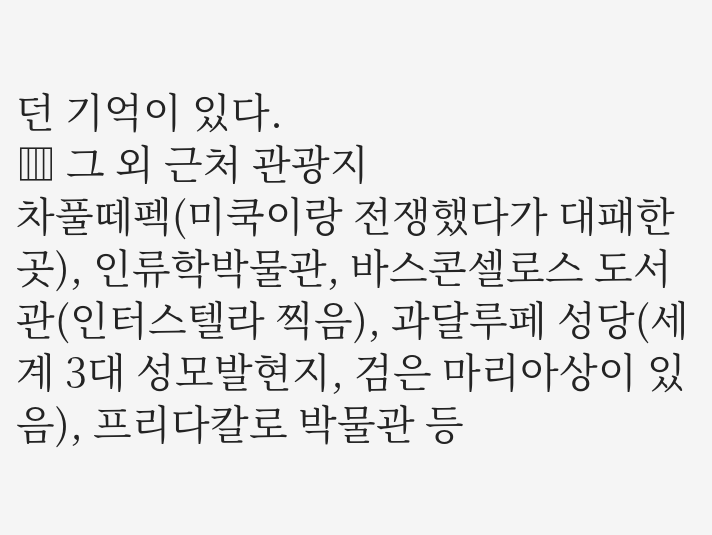던 기억이 있다.
▥ 그 외 근처 관광지
차풀떼펙(미쿡이랑 전쟁했다가 대패한곳), 인류학박물관, 바스콘셀로스 도서관(인터스텔라 찍음), 과달루페 성당(세계 3대 성모발현지, 검은 마리아상이 있음), 프리다칼로 박물관 등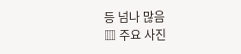등 넘나 많음
▥ 주요 사진